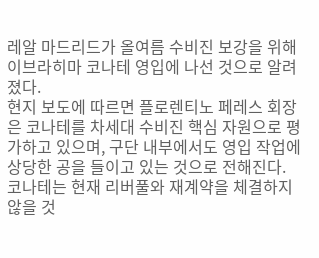레알 마드리드가 올여름 수비진 보강을 위해 이브라히마 코나테 영입에 나선 것으로 알려졌다.
현지 보도에 따르면 플로렌티노 페레스 회장은 코나테를 차세대 수비진 핵심 자원으로 평가하고 있으며, 구단 내부에서도 영입 작업에 상당한 공을 들이고 있는 것으로 전해진다.
코나테는 현재 리버풀와 재계약을 체결하지 않을 것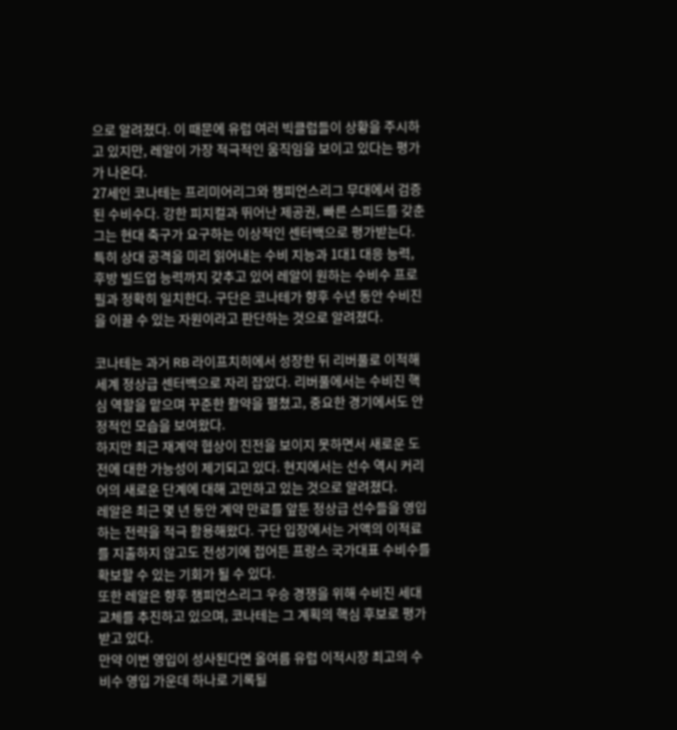으로 알려졌다. 이 때문에 유럽 여러 빅클럽들이 상황을 주시하고 있지만, 레알이 가장 적극적인 움직임을 보이고 있다는 평가가 나온다.
27세인 코나테는 프리미어리그와 챔피언스리그 무대에서 검증된 수비수다. 강한 피지컬과 뛰어난 제공권, 빠른 스피드를 갖춘 그는 현대 축구가 요구하는 이상적인 센터백으로 평가받는다.
특히 상대 공격을 미리 읽어내는 수비 지능과 1대1 대응 능력, 후방 빌드업 능력까지 갖추고 있어 레알이 원하는 수비수 프로필과 정확히 일치한다. 구단은 코나테가 향후 수년 동안 수비진을 이끌 수 있는 자원이라고 판단하는 것으로 알려졌다.

코나테는 과거 RB 라이프치히에서 성장한 뒤 리버풀로 이적해 세계 정상급 센터백으로 자리 잡았다. 리버풀에서는 수비진 핵심 역할을 맡으며 꾸준한 활약을 펼쳤고, 중요한 경기에서도 안정적인 모습을 보여왔다.
하지만 최근 재계약 협상이 진전을 보이지 못하면서 새로운 도전에 대한 가능성이 제기되고 있다. 현지에서는 선수 역시 커리어의 새로운 단계에 대해 고민하고 있는 것으로 알려졌다.
레알은 최근 몇 년 동안 계약 만료를 앞둔 정상급 선수들을 영입하는 전략을 적극 활용해왔다. 구단 입장에서는 거액의 이적료를 지출하지 않고도 전성기에 접어든 프랑스 국가대표 수비수를 확보할 수 있는 기회가 될 수 있다.
또한 레알은 향후 챔피언스리그 우승 경쟁을 위해 수비진 세대교체를 추진하고 있으며, 코나테는 그 계획의 핵심 후보로 평가받고 있다.
만약 이번 영입이 성사된다면 올여름 유럽 이적시장 최고의 수비수 영입 가운데 하나로 기록될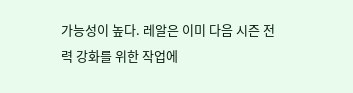가능성이 높다. 레알은 이미 다음 시즌 전력 강화를 위한 작업에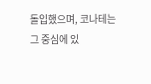돌입했으며, 코나테는 그 중심에 있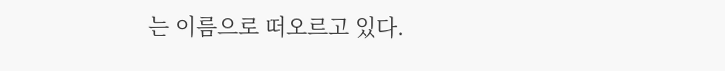는 이름으로 떠오르고 있다.